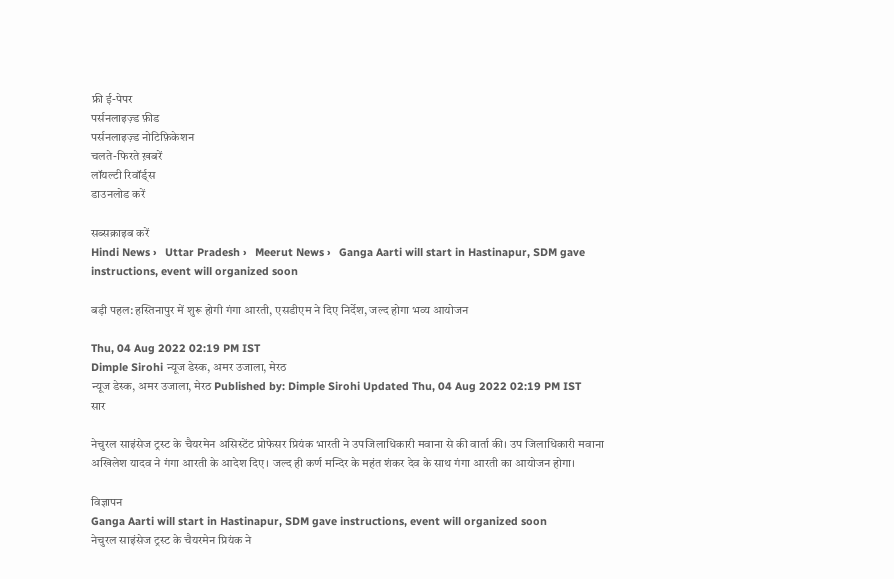फ्री ई-पेपर
पर्सनलाइज़्ड फ़ीड
पर्सनलाइज़्ड नोटिफ़िकेशन
चलते-फिरते ख़बरें
लॉयल्टी रिवॉर्ड्स
डाउनलोड करें

सब्सक्राइब करें
Hindi News ›   Uttar Pradesh ›   Meerut News ›   Ganga Aarti will start in Hastinapur, SDM gave instructions, event will organized soon

बड़ी पहल: हस्तिनापुर में शुरू होगी गंगा आरती, एसडीएम ने दिए निर्देश, जल्द होगा भव्य आयोजन

Thu, 04 Aug 2022 02:19 PM IST
Dimple Sirohi न्यूज डेस्क, अमर उजाला, मेरठ
न्यूज डेस्क, अमर उजाला, मेरठ Published by: Dimple Sirohi Updated Thu, 04 Aug 2022 02:19 PM IST
सार

नेचुरल साइंसेज ट्रस्ट के चैयरमेन असिस्टेंट प्रोफेसर प्रियंक भारती ने उपजिलाधिकारी मवाना से की वार्ता की। उप जिलाधिकारी मवाना अखिलेश यादव ने गंगा आरती के आदेश दिए। जल्द ही कर्ण मन्दिर के महंत शंकर देव के साथ गंगा आरती का आयोजन होगा।

विज्ञापन
Ganga Aarti will start in Hastinapur, SDM gave instructions, event will organized soon
नेचुरल साइंसेज ट्रस्ट के चैयरमेन प्रियंक ने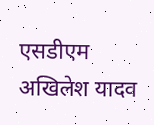एसडीएम अखिलेश यादव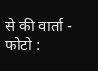से की वार्ता - फोटो :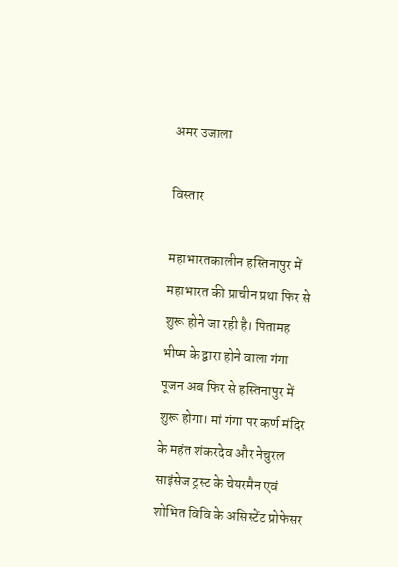अमर उजाला

विस्तार

महाभारतकालीन हस्तिनापुर में महाभारत की प्राचीन प्रथा फिर से शुरू होने जा रही है। पितामह भीष्म के द्वारा होने वाला गंगा पूजन अब फिर से हस्तिनापुर में शुरू होगा। मां गंगा पर कर्ण मंदिर के महंत शंकरदेव और नेचुरल साइंसेज ट्रस्ट के चेयरमैन एवं शोभित विवि के असिस्टेंट प्रोफेसर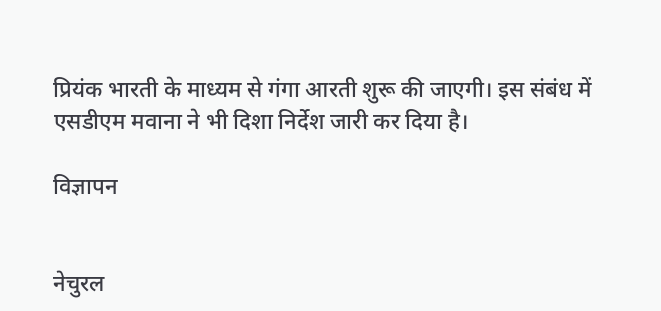प्रियंक भारती के माध्यम से गंगा आरती शुरू की जाएगी। इस संबंध में एसडीएम मवाना ने भी दिशा निर्देश जारी कर दिया है।

विज्ञापन


नेचुरल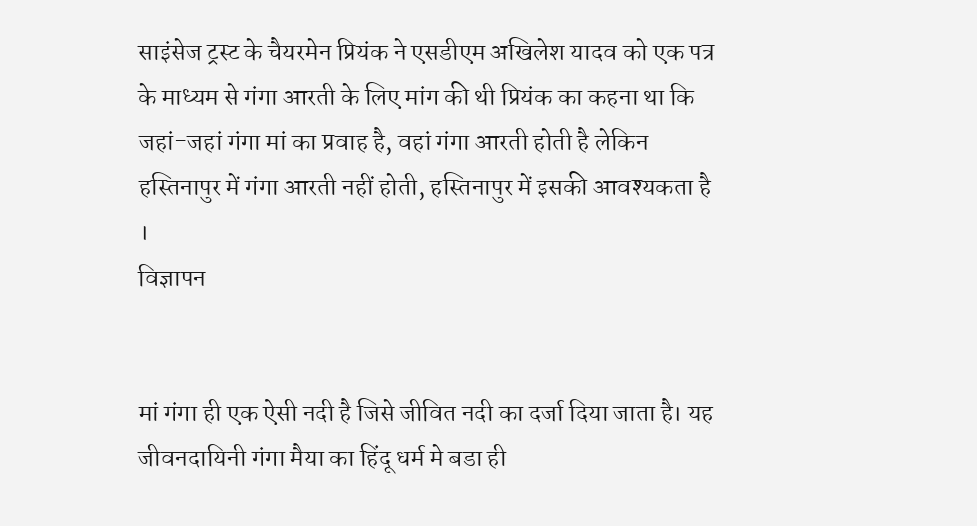साइंसेज ट्रस्ट के चैयरमेन प्रियंक ने एसडीएम अखिलेश यादव को एक पत्र के माध्यम से गंगा आरती के लिए मांग की थी प्रियंक का कहना था कि जहां-जहां गंगा मां का प्रवाह है, वहां गंगा आरती होती है लेकिन हस्तिनापुर में गंगा आरती नहीं होती, हस्तिनापुर में इसकी आवश्यकता है ।
विज्ञापन


मां गंगा ही एक ऐसी नदी है जिसे जीवित नदी का दर्जा दिया जाता है। यह जीवनदायिनी गंगा मैया का हिंदू धर्म मे बडा ही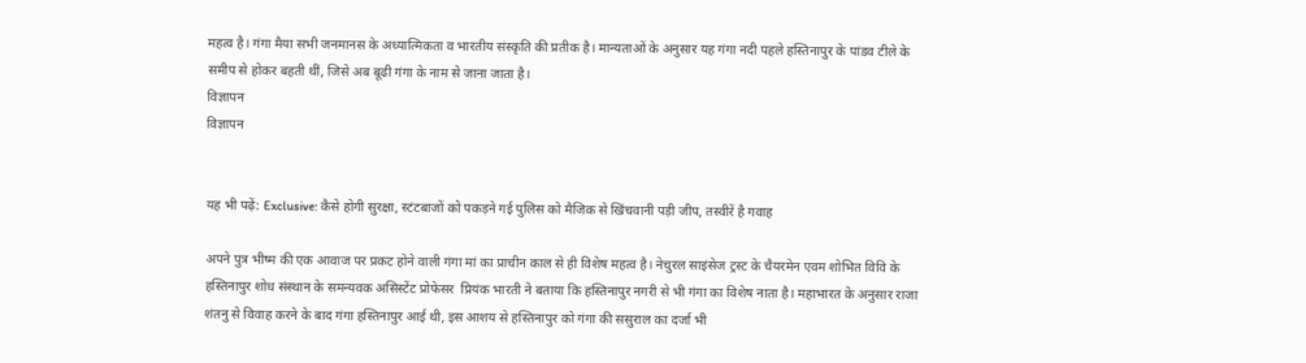महत्व है। गंगा मैया सभी जनमानस के अध्यात्मिकता व भारतीय संस्कृति की प्रतीक है। मान्यताओं के अनुसार यह गंगा नदी पहले हस्तिनापुर के पांडव टीले के समीप से होकर बहती थीं, जिसे अब बूढी गंगा के नाम से जाना जाता है।
विज्ञापन
विज्ञापन


यह भी पढ़ें: Exclusive: कैसे होगी सुरक्षा, स्टंटबाजों को पकड़ने गई पुलिस को मैजिक से खिंचवानी पड़ी जीप, तस्वीरें है गवाह

अपने पुत्र भीष्म की एक आवाज पर प्रकट होने वाली गंगा मां का प्राचीन काल से ही विशेष महत्व है। नेचुरल साइंसेज ट्रस्ट के चैयरमेन एवम शोभित विवि के हस्तिनापुर शोध संस्थान के समन्यवक असिस्टेंट प्रोफेसर  प्रियंक भारती ने बताया कि हस्तिनापुर नगरी से भी गंगा का विशेष नाता है। महाभारत के अनुसार राजा शंतनु से विवाह करने के बाद गंगा हस्तिनापुर आई थी, इस आशय से हस्तिनापुर को गंगा की ससुराल का दर्जा भी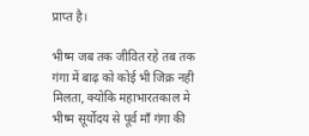प्राप्त है।

भीष्म जब तक जीवित रहे तब तक गंगा में बाढ़ को कोई भी जिक्र नही मिलता, क्योकि महाभारतकाल मे भीष्म सूर्योदय से पूर्व माँ गंगा की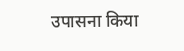उपासना किया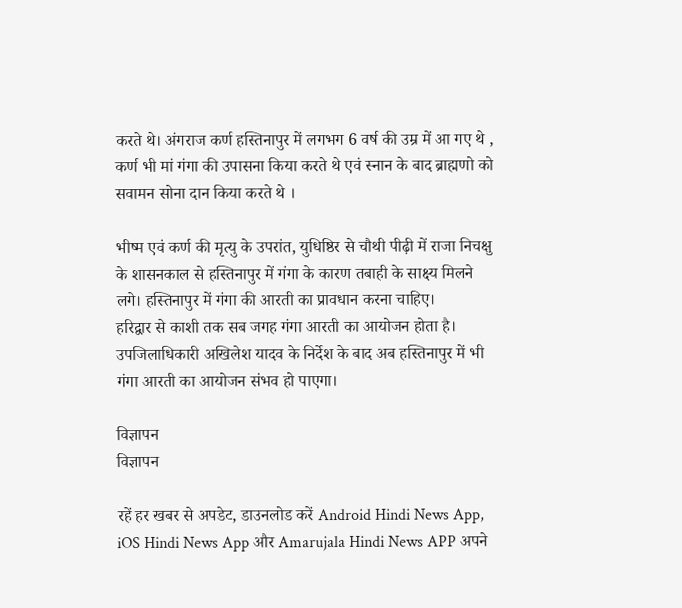करते थे। अंगराज कर्ण हस्तिनापुर में लगभग 6 वर्ष की उम्र में आ गए थे , कर्ण भी मां गंगा की उपासना किया करते थे एवं स्नान के बाद ब्राह्मणो को सवामन सोना दान किया करते थे ।

भीष्म एवं कर्ण की मृत्यु के उपरांत, युधिष्ठिर से चौथी पीढ़ी में राजा निचक्षु के शासनकाल से हस्तिनापुर में गंगा के कारण तबाही के साक्ष्य मिलने लगे। हस्तिनापुर में गंगा की आरती का प्रावधान करना चाहिए।
हरिद्वार से काशी तक सब जगह गंगा आरती का आयोजन होता है। उपजिलाधिकारी अखिलेश यादव के निर्देश के बाद अब हस्तिनापुर में भी गंगा आरती का आयोजन संभव हो पाएगा।

विज्ञापन
विज्ञापन

रहें हर खबर से अपडेट, डाउनलोड करें Android Hindi News App, iOS Hindi News App और Amarujala Hindi News APP अपने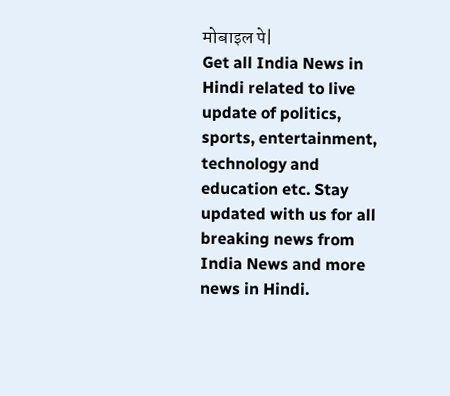मोबाइल पे|
Get all India News in Hindi related to live update of politics, sports, entertainment, technology and education etc. Stay updated with us for all breaking news from India News and more news in Hindi.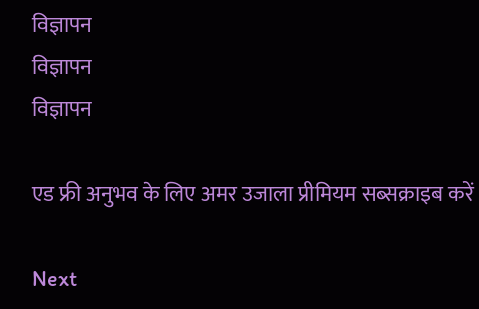विज्ञापन
विज्ञापन
विज्ञापन

एड फ्री अनुभव के लिए अमर उजाला प्रीमियम सब्सक्राइब करें

Next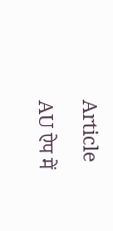Article

AU ऐप में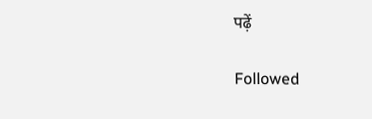पढ़ें

Followed